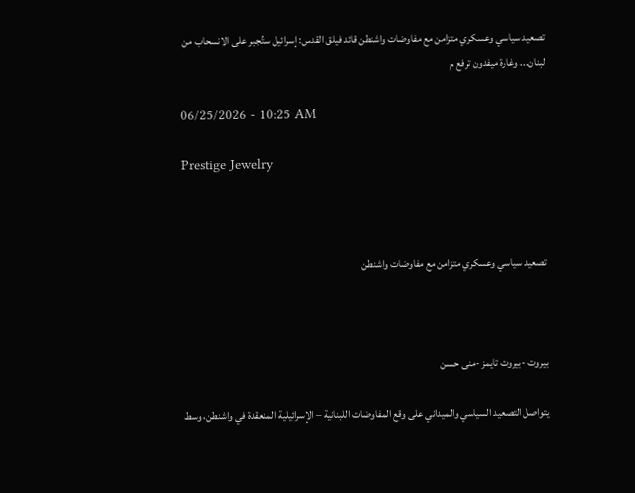تصعيد سياسي وعسكري متزامن مع مفاوضات واشنطن قائد فيلق القدس: إسرائيل ستُجبر على الانسحاب من لبنان... وغارة ميفدون ترفع م

06/25/2026 - 10:25 AM

Prestige Jewelry



تصعيد سياسي وعسكري متزامن مع مفاوضات واشنطن



بيروت -بيروت تايمز -منى حسن

يتواصل التصعيد السياسي والميداني على وقع المفاوضات اللبنانية – الإسرائيلية المنعقدة في واشنطن، وسط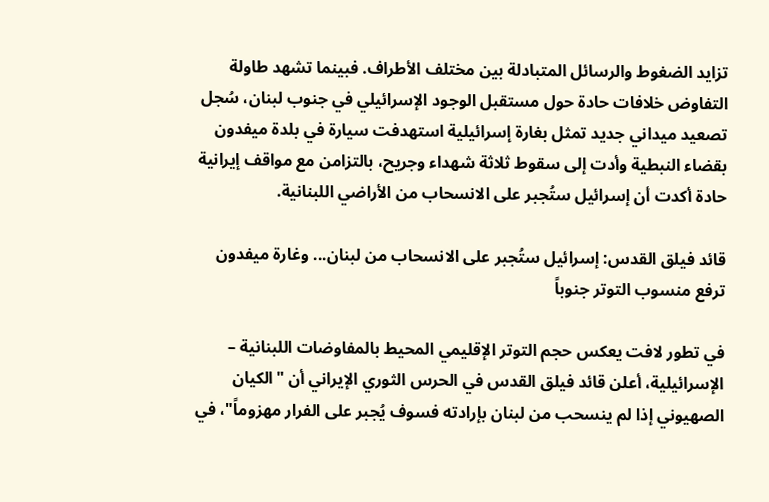تزايد الضغوط والرسائل المتبادلة بين مختلف الأطراف. فبينما تشهد طاولة التفاوض خلافات حادة حول مستقبل الوجود الإسرائيلي في جنوب لبنان، سُجل تصعيد ميداني جديد تمثل بغارة إسرائيلية استهدفت سيارة في بلدة ميفدون بقضاء النبطية وأدت إلى سقوط ثلاثة شهداء وجريح، بالتزامن مع مواقف إيرانية حادة أكدت أن إسرائيل ستُجبر على الانسحاب من الأراضي اللبنانية.

قائد فيلق القدس: إسرائيل ستُجبر على الانسحاب من لبنان... وغارة ميفدون ترفع منسوب التوتر جنوباً

في تطور لافت يعكس حجم التوتر الإقليمي المحيط بالمفاوضات اللبنانية – الإسرائيلية، أعلن قائد فيلق القدس في الحرس الثوري الإيراني أن "الكيان الصهيوني إذا لم ينسحب من لبنان بإرادته فسوف يُجبر على الفرار مهزوماً"، في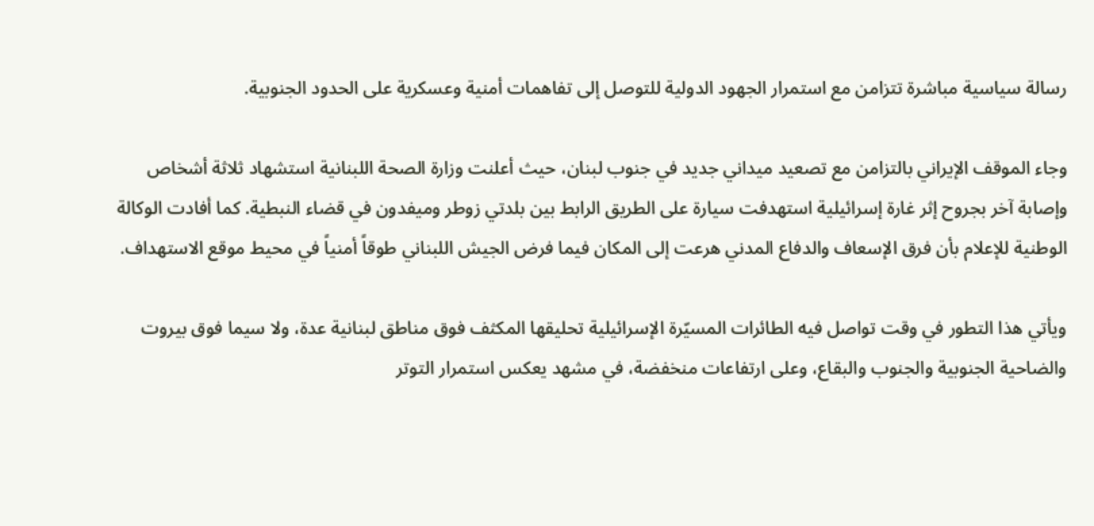رسالة سياسية مباشرة تتزامن مع استمرار الجهود الدولية للتوصل إلى تفاهمات أمنية وعسكرية على الحدود الجنوبية.

وجاء الموقف الإيراني بالتزامن مع تصعيد ميداني جديد في جنوب لبنان، حيث أعلنت وزارة الصحة اللبنانية استشهاد ثلاثة أشخاص وإصابة آخر بجروح إثر غارة إسرائيلية استهدفت سيارة على الطريق الرابط بين بلدتي زوطر وميفدون في قضاء النبطية. كما أفادت الوكالة الوطنية للإعلام بأن فرق الإسعاف والدفاع المدني هرعت إلى المكان فيما فرض الجيش اللبناني طوقاً أمنياً في محيط موقع الاستهداف.

ويأتي هذا التطور في وقت تواصل فيه الطائرات المسيّرة الإسرائيلية تحليقها المكثف فوق مناطق لبنانية عدة، ولا سيما فوق بيروت والضاحية الجنوبية والجنوب والبقاع، وعلى ارتفاعات منخفضة، في مشهد يعكس استمرار التوتر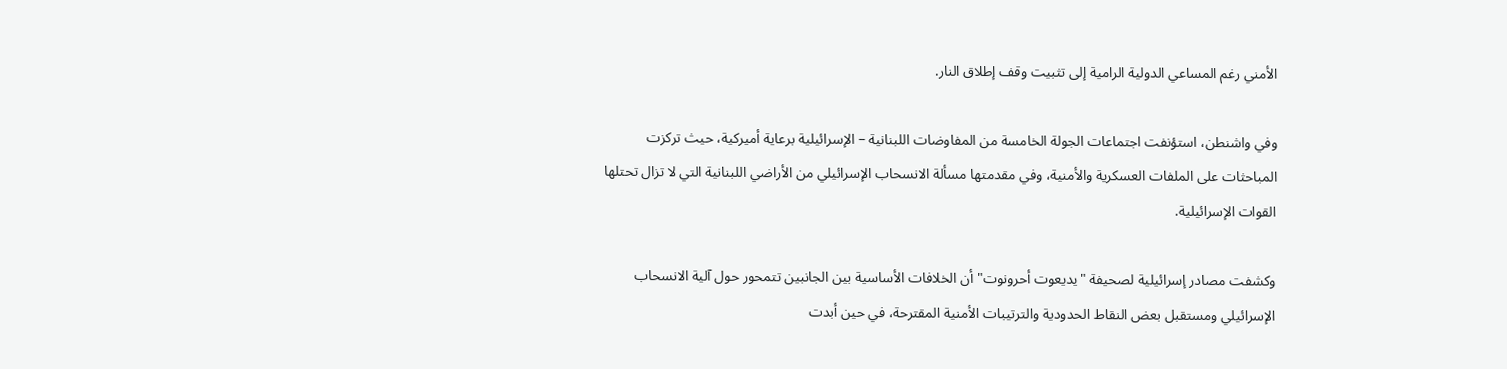الأمني رغم المساعي الدولية الرامية إلى تثبيت وقف إطلاق النار.

وفي واشنطن، استؤنفت اجتماعات الجولة الخامسة من المفاوضات اللبنانية – الإسرائيلية برعاية أميركية، حيث تركزت المباحثات على الملفات العسكرية والأمنية، وفي مقدمتها مسألة الانسحاب الإسرائيلي من الأراضي اللبنانية التي لا تزال تحتلها القوات الإسرائيلية.

وكشفت مصادر إسرائيلية لصحيفة "يديعوت أحرونوت" أن الخلافات الأساسية بين الجانبين تتمحور حول آلية الانسحاب الإسرائيلي ومستقبل بعض النقاط الحدودية والترتيبات الأمنية المقترحة، في حين أبدت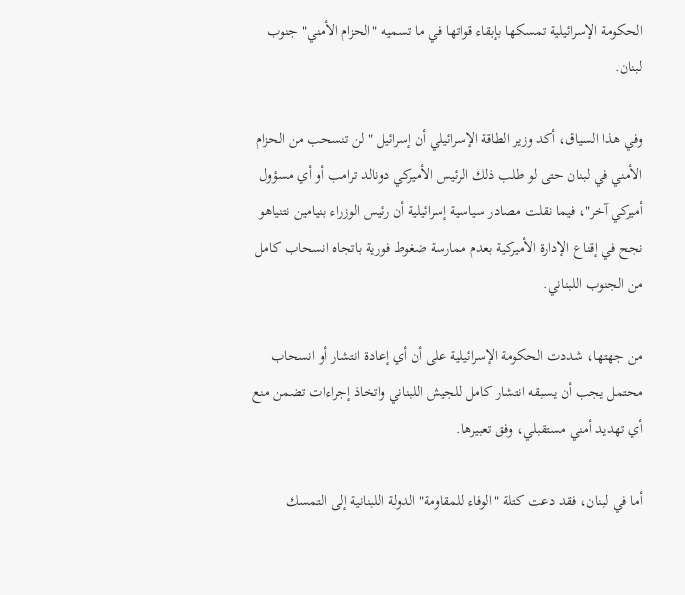الحكومة الإسرائيلية تمسكها بإبقاء قواتها في ما تسميه "الحزام الأمني" جنوب لبنان.

وفي هذا السياق، أكد وزير الطاقة الإسرائيلي أن إسرائيل "لن تنسحب من الحزام الأمني في لبنان حتى لو طلب ذلك الرئيس الأميركي دونالد ترامب أو أي مسؤول أميركي آخر"، فيما نقلت مصادر سياسية إسرائيلية أن رئيس الوزراء بنيامين نتنياهو نجح في إقناع الإدارة الأميركية بعدم ممارسة ضغوط فورية باتجاه انسحاب كامل من الجنوب اللبناني.

من جهتها، شددت الحكومة الإسرائيلية على أن أي إعادة انتشار أو انسحاب محتمل يجب أن يسبقه انتشار كامل للجيش اللبناني واتخاذ إجراءات تضمن منع أي تهديد أمني مستقبلي، وفق تعبيرها.

أما في لبنان، فقد دعت كتلة "الوفاء للمقاومة" الدولة اللبنانية إلى التمسك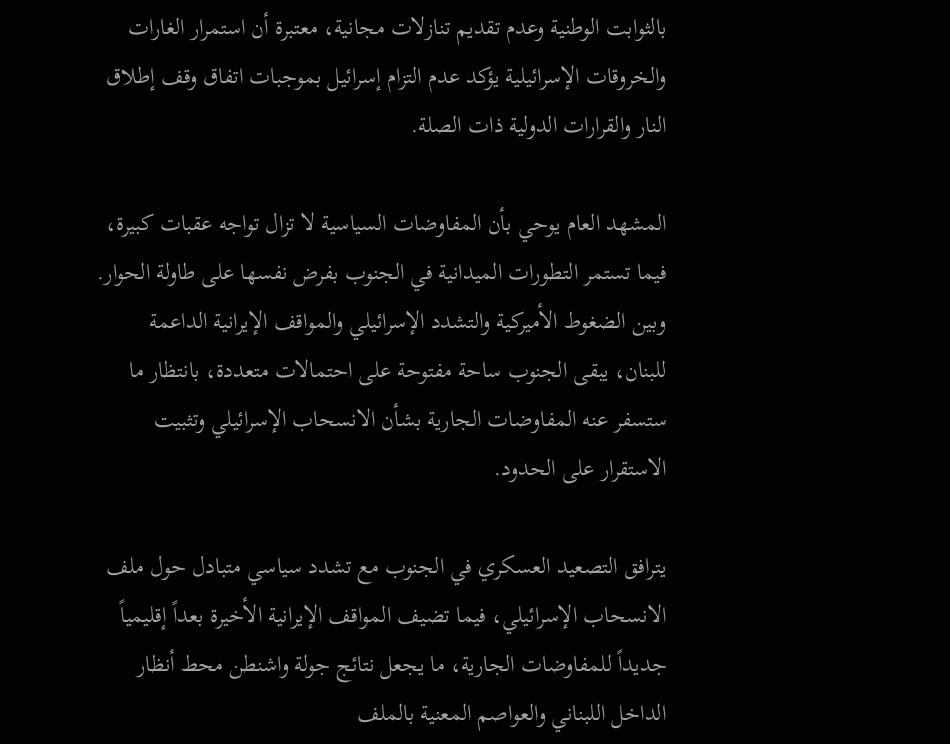بالثوابت الوطنية وعدم تقديم تنازلات مجانية، معتبرة أن استمرار الغارات والخروقات الإسرائيلية يؤكد عدم التزام إسرائيل بموجبات اتفاق وقف إطلاق النار والقرارات الدولية ذات الصلة.

المشهد العام يوحي بأن المفاوضات السياسية لا تزال تواجه عقبات كبيرة، فيما تستمر التطورات الميدانية في الجنوب بفرض نفسها على طاولة الحوار. وبين الضغوط الأميركية والتشدد الإسرائيلي والمواقف الإيرانية الداعمة للبنان، يبقى الجنوب ساحة مفتوحة على احتمالات متعددة، بانتظار ما ستسفر عنه المفاوضات الجارية بشأن الانسحاب الإسرائيلي وتثبيت الاستقرار على الحدود.

يترافق التصعيد العسكري في الجنوب مع تشدد سياسي متبادل حول ملف الانسحاب الإسرائيلي، فيما تضيف المواقف الإيرانية الأخيرة بعداً إقليمياً جديداً للمفاوضات الجارية، ما يجعل نتائج جولة واشنطن محط أنظار الداخل اللبناني والعواصم المعنية بالملف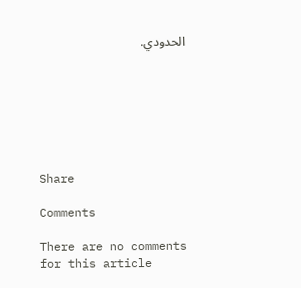الحدودي.







Share

Comments

There are no comments for this article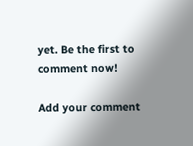yet. Be the first to comment now!

Add your comment